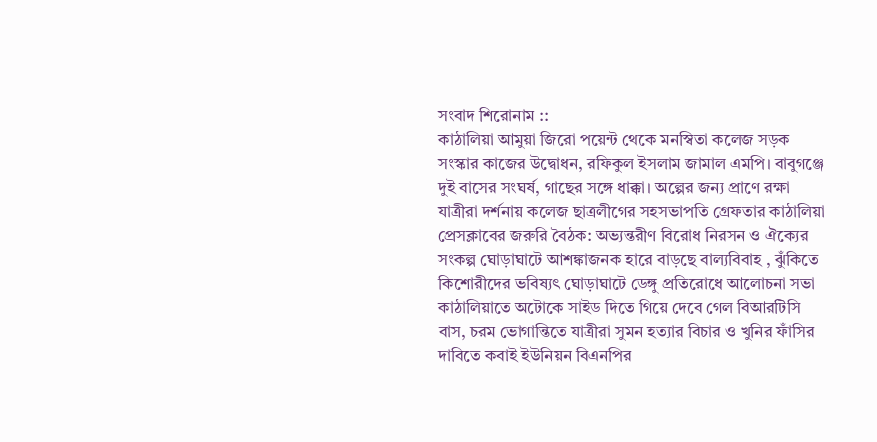সংবাদ শিরোনাম ::
কাঠালিয়া আমুয়া জিরো পয়েন্ট থেকে মনস্বিতা কলেজ সড়ক সংস্কার কাজের উদ্বোধন, রফিকুল ইসলাম জামাল এমপি। বাবুগঞ্জে দুই বাসের সংঘর্ষ, গাছের সঙ্গে ধাক্কা। অল্পের জন্য প্রাণে রক্ষা যাত্রীরা দর্শনায় কলেজ ছাত্রলীগের সহসভাপতি গ্রেফতার কাঠালিয়া প্রেসক্লাবের জরুরি বৈঠক: অভ্যন্তরীণ বিরোধ নিরসন ও ঐক্যের সংকল্প ঘোড়াঘাটে আশঙ্কাজনক হারে বাড়ছে বাল্যবিবাহ , ঝুঁকিতে কিশোরীদের ভবিষ্যৎ ঘোড়াঘাটে ডেঙ্গু প্রতিরোধে আলোচনা সভা কাঠালিয়াতে অটোকে সাইড দিতে গিয়ে দেবে গেল বিআরটিসি বাস, চরম ভোগান্তিতে যাত্রীরা সুমন হত্যার বিচার ও খুনির ফাঁসির দাবিতে কবাই ইউনিয়ন বিএনপির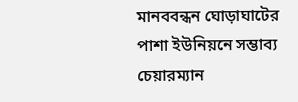মানববন্ধন ঘোড়াঘাটের পাশা ইউনিয়নে সম্ভাব্য চেয়ারম্যান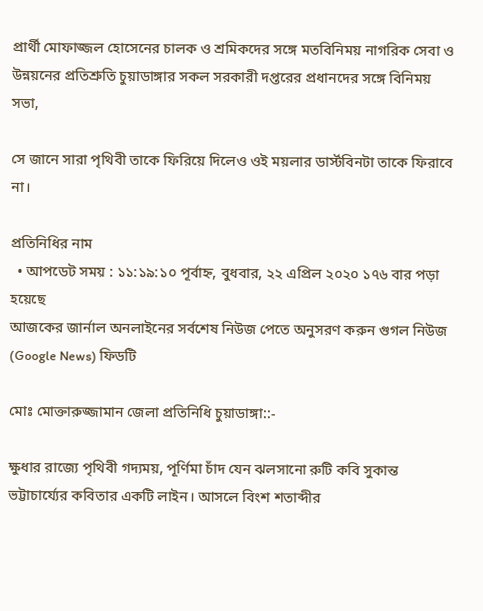প্রার্থী মোফাজ্জল হোসেনের চালক ও শ্রমিকদের সঙ্গে মতবিনিময় নাগরিক সেবা ও উন্নয়নের প্রতিশ্রুতি চুয়াডাঙ্গার সকল সরকারী দপ্তরের প্রধানদের সঙ্গে বিনিময় সভা,

সে জানে সারা পৃথিবী তাকে ফিরিয়ে দিলেও ওই ময়লার ডার্স্টবিনটা তাকে ফিরাবে না।

প্রতিনিধির নাম
  • আপডেট সময় : ১১:১৯:১০ পূর্বাহ্ন, বুধবার, ২২ এপ্রিল ২০২০ ১৭৬ বার পড়া হয়েছে
আজকের জার্নাল অনলাইনের সর্বশেষ নিউজ পেতে অনুসরণ করুন গুগল নিউজ (Google News) ফিডটি

মোঃ মোক্তারুজ্জামান জেলা প্রতিনিধি চুয়াডাঙ্গা::-

ক্ষুধার রাজ্যে পৃথিবী গদ্যময়, পূর্ণিমা চাঁদ যেন ঝলসানো রুটি কবি সুকান্ত ভট্টাচার্য্যের কবিতার একটি লাইন‍। আসলে বিংশ শতাব্দীর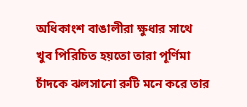অধিকাংশ বাঙালীরা ক্ষুধার সাথে খুব পিরিচিত হয়তো তারা পূর্ণিমা চাঁদকে ঝলসানো রুটি মনে করে তার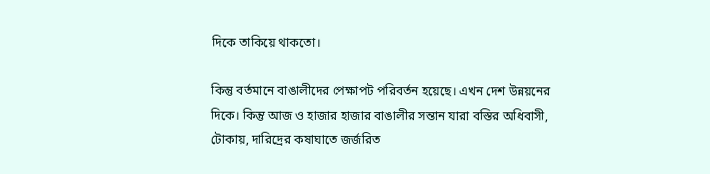দিকে তাকিয়ে থাকতো।

কিন্তু বর্তমানে বাঙালীদের পেক্ষাপট পরিবর্তন হয়েছে। এখন দেশ উন্নয়নের দিকে। কিন্তু আজ ও হাজার হাজার বাঙালীর সন্তান যারা বস্তির অধিবাসী, টোকায়, দারিদ্রের কষাঘাতে জর্জরিত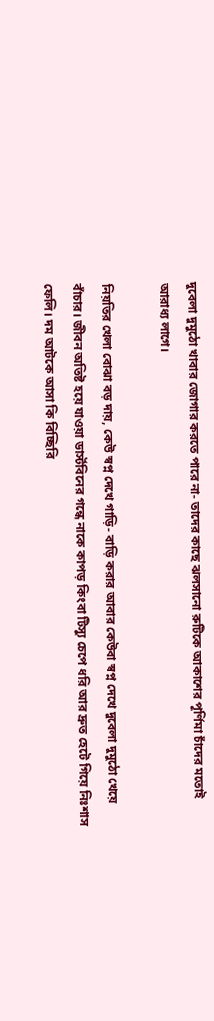দুবেলা দুমুঠো খাবার জোগার করতে পারে না- তাদের কাছে ঝলসানো রুটিকে আকাশের পূর্ণিমা চাঁদের মতোই আরাধ্য লাগে।

নিয়তির খেলা বোঝা বড় দায়, কেউ স্বপ্ন দেখে গাড়ি- বাড়ি করার আবার কেউবা স্বপ্ন দেখে দুবেলা দুমুঠো খেয়ে বাঁচার। জীবন অতিষ্ট হয়ে যাওয়া ডার্স্টবিনের গন্ধে নাকে কাপড় কিংবা টিস্যু চেপে ধরি আর দ্রুত হেটে গিয়ে নিঃশাস ফেলি। দম আটকে আসা কি বিচ্ছিরি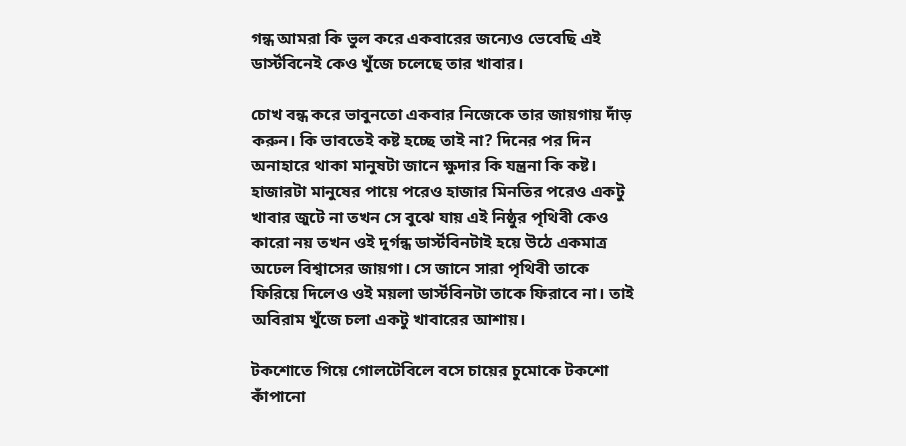গন্ধ আমরা কি ভুল করে একবারের জন্যেও ভেবেছি এই ডার্স্টবিনেই কেও খুঁজে চলেছে তার খাবার।

চোখ বন্ধ করে ভাবুনতো একবার নিজেকে তার জায়গায় দাঁড় করুন। কি ভাবতেই কষ্ট হচ্ছে তাই না? দিনের পর দিন অনাহারে থাকা মানুষটা জানে ক্ষুদার কি যন্ত্রনা কি কষ্ট। হাজারটা মানুষের পায়ে পরেও হাজার মিনতির পরেও একটু খাবার জুটে না তখন সে বুঝে যায় এই নিষ্ঠুর পৃথিবী কেও কারো নয় তখন ওই দুর্গন্ধ ডার্স্টবিনটাই হয়ে উঠে একমাত্র অঢেল বিশ্বাসের জায়গা। সে জানে সারা পৃথিবী তাকে ফিরিয়ে দিলেও ওই ময়লা ডার্স্টবিনটা তাকে ফিরাবে না। তাই অবিরাম খুঁজে চলা একটু খাবারের আশায়।

টকশোতে গিয়ে গোলটেবিলে বসে চায়ের চুমোকে টকশো কাঁপানো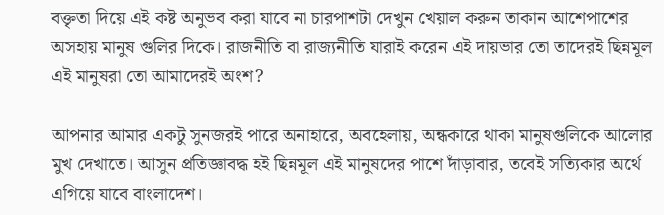বক্তৃতা দিয়ে এই কষ্ট অনুভব করা যাবে না চারপাশটা দেখুন খেয়াল করুন তাকান আশেপাশের অসহায় মানুষ গুলির দিকে। রাজনীতি বা রাজ্যনীতি যারাই করেন এই দায়ভার তো তাদেরই ছিন্নমূল এই মানুষরা তো আমাদেরই অংশ?

আপনার আমার একটু সুনজরই পারে অনাহারে, অবহেলায়, অন্ধকারে থাকা মানুষগুলিকে আলোর মুখ দেখাতে। আসুন প্রতিজ্ঞাবদ্ধ হই ছিন্নমূল এই মানুষদের পাশে দাঁড়াবার, তবেই সত্যিকার অর্থে এগিয়ে যাবে বাংলাদেশ।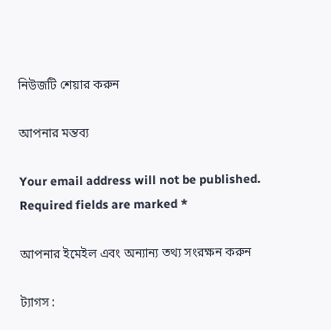নিউজটি শেয়ার করুন

আপনার মন্তব্য

Your email address will not be published. Required fields are marked *

আপনার ইমেইল এবং অন্যান্য তথ্য সংরক্ষন করুন

ট্যাগস :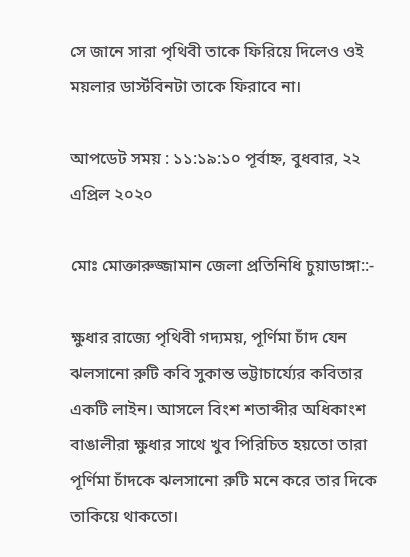সে জানে সারা পৃথিবী তাকে ফিরিয়ে দিলেও ওই ময়লার ডার্স্টবিনটা তাকে ফিরাবে না।

আপডেট সময় : ১১:১৯:১০ পূর্বাহ্ন, বুধবার, ২২ এপ্রিল ২০২০

মোঃ মোক্তারুজ্জামান জেলা প্রতিনিধি চুয়াডাঙ্গা::-

ক্ষুধার রাজ্যে পৃথিবী গদ্যময়, পূর্ণিমা চাঁদ যেন ঝলসানো রুটি কবি সুকান্ত ভট্টাচার্য্যের কবিতার একটি লাইন‍। আসলে বিংশ শতাব্দীর অধিকাংশ বাঙালীরা ক্ষুধার সাথে খুব পিরিচিত হয়তো তারা পূর্ণিমা চাঁদকে ঝলসানো রুটি মনে করে তার দিকে তাকিয়ে থাকতো।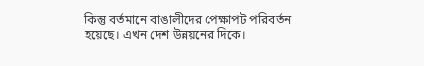কিন্তু বর্তমানে বাঙালীদের পেক্ষাপট পরিবর্তন হয়েছে। এখন দেশ উন্নয়নের দিকে।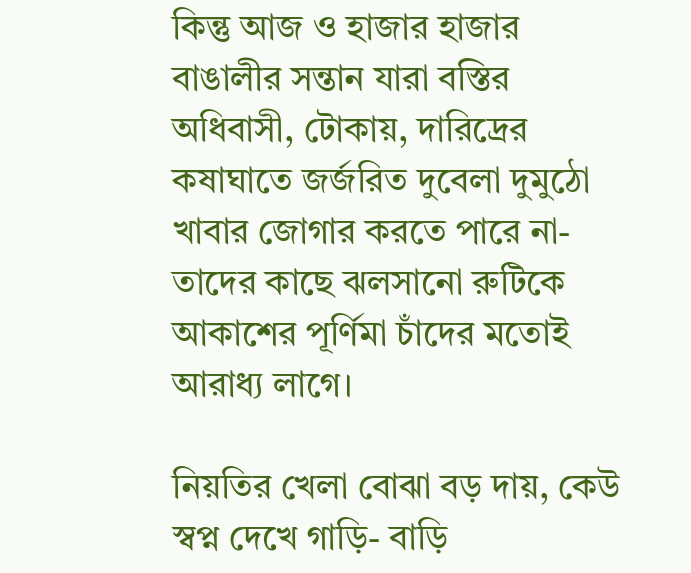কিন্তু আজ ও হাজার হাজার বাঙালীর সন্তান যারা বস্তির অধিবাসী, টোকায়, দারিদ্রের কষাঘাতে জর্জরিত দুবেলা দুমুঠো খাবার জোগার করতে পারে না- তাদের কাছে ঝলসানো রুটিকে আকাশের পূর্ণিমা চাঁদের মতোই আরাধ্য লাগে।

নিয়তির খেলা বোঝা বড় দায়, কেউ স্বপ্ন দেখে গাড়ি- বাড়ি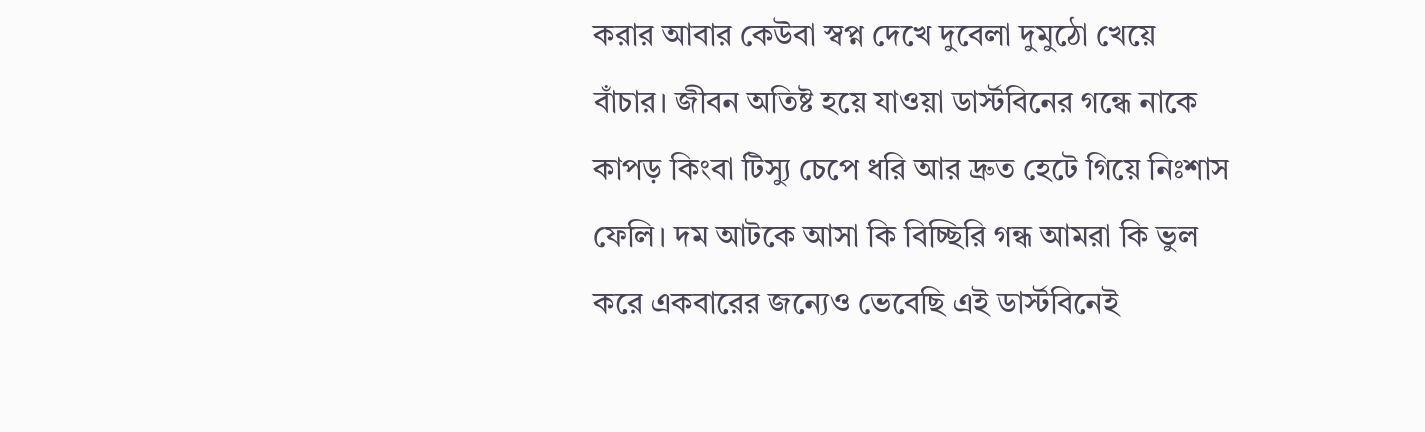করার আবার কেউবা স্বপ্ন দেখে দুবেলা দুমুঠো খেয়ে বাঁচার। জীবন অতিষ্ট হয়ে যাওয়া ডার্স্টবিনের গন্ধে নাকে কাপড় কিংবা টিস্যু চেপে ধরি আর দ্রুত হেটে গিয়ে নিঃশাস ফেলি। দম আটকে আসা কি বিচ্ছিরি গন্ধ আমরা কি ভুল করে একবারের জন্যেও ভেবেছি এই ডার্স্টবিনেই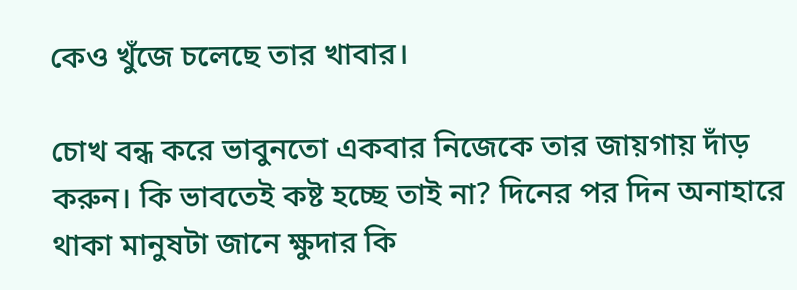কেও খুঁজে চলেছে তার খাবার।

চোখ বন্ধ করে ভাবুনতো একবার নিজেকে তার জায়গায় দাঁড় করুন। কি ভাবতেই কষ্ট হচ্ছে তাই না? দিনের পর দিন অনাহারে থাকা মানুষটা জানে ক্ষুদার কি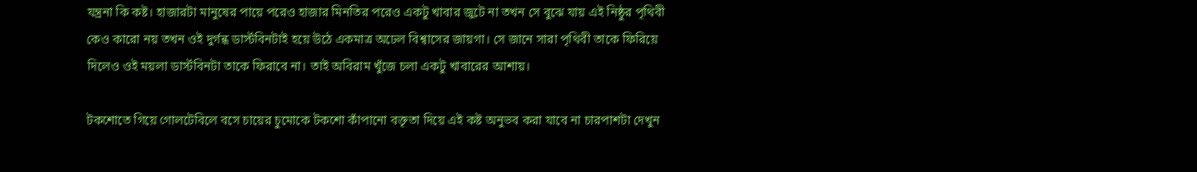যন্ত্রনা কি কষ্ট। হাজারটা মানুষের পায়ে পরেও হাজার মিনতির পরেও একটু খাবার জুটে না তখন সে বুঝে যায় এই নিষ্ঠুর পৃথিবী কেও কারো নয় তখন ওই দুর্গন্ধ ডার্স্টবিনটাই হয়ে উঠে একমাত্র অঢেল বিশ্বাসের জায়গা। সে জানে সারা পৃথিবী তাকে ফিরিয়ে দিলেও ওই ময়লা ডার্স্টবিনটা তাকে ফিরাবে না। তাই অবিরাম খুঁজে চলা একটু খাবারের আশায়।

টকশোতে গিয়ে গোলটেবিলে বসে চায়ের চুমোকে টকশো কাঁপানো বক্তৃতা দিয়ে এই কষ্ট অনুভব করা যাবে না চারপাশটা দেখুন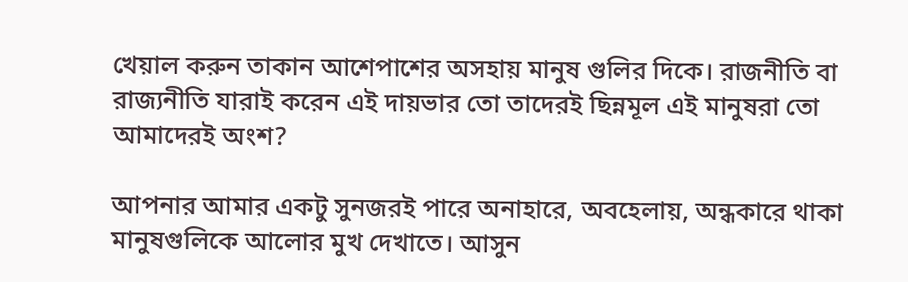খেয়াল করুন তাকান আশেপাশের অসহায় মানুষ গুলির দিকে। রাজনীতি বা রাজ্যনীতি যারাই করেন এই দায়ভার তো তাদেরই ছিন্নমূল এই মানুষরা তো আমাদেরই অংশ?

আপনার আমার একটু সুনজরই পারে অনাহারে, অবহেলায়, অন্ধকারে থাকা মানুষগুলিকে আলোর মুখ দেখাতে। আসুন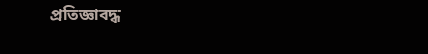প্রতিজ্ঞাবদ্ধ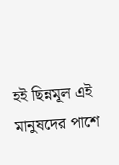হই ছিন্নমূল এই মানুষদের পাশে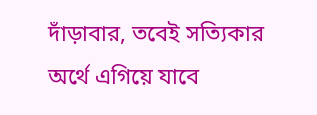দাঁড়াবার, তবেই সত্যিকার অর্থে এগিয়ে যাবে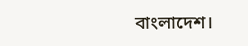বাংলাদেশ।